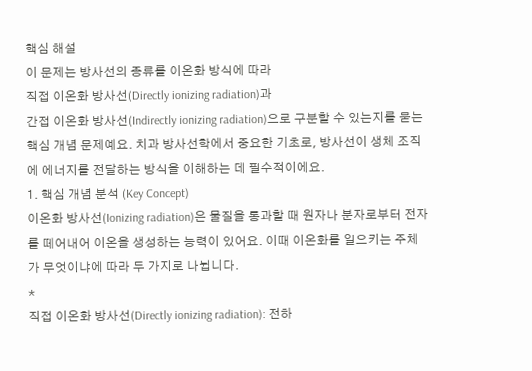핵심 해설
이 문제는 방사선의 종류를 이온화 방식에 따라
직접 이온화 방사선(Directly ionizing radiation)과
간접 이온화 방사선(Indirectly ionizing radiation)으로 구분할 수 있는지를 묻는 핵심 개념 문제예요. 치과 방사선학에서 중요한 기초로, 방사선이 생체 조직에 에너지를 전달하는 방식을 이해하는 데 필수적이에요.
1. 핵심 개념 분석 (Key Concept)
이온화 방사선(Ionizing radiation)은 물질을 통과할 때 원자나 분자로부터 전자를 떼어내어 이온을 생성하는 능력이 있어요. 이때 이온화를 일으키는 주체가 무엇이냐에 따라 두 가지로 나뉩니다.
*
직접 이온화 방사선(Directly ionizing radiation): 전하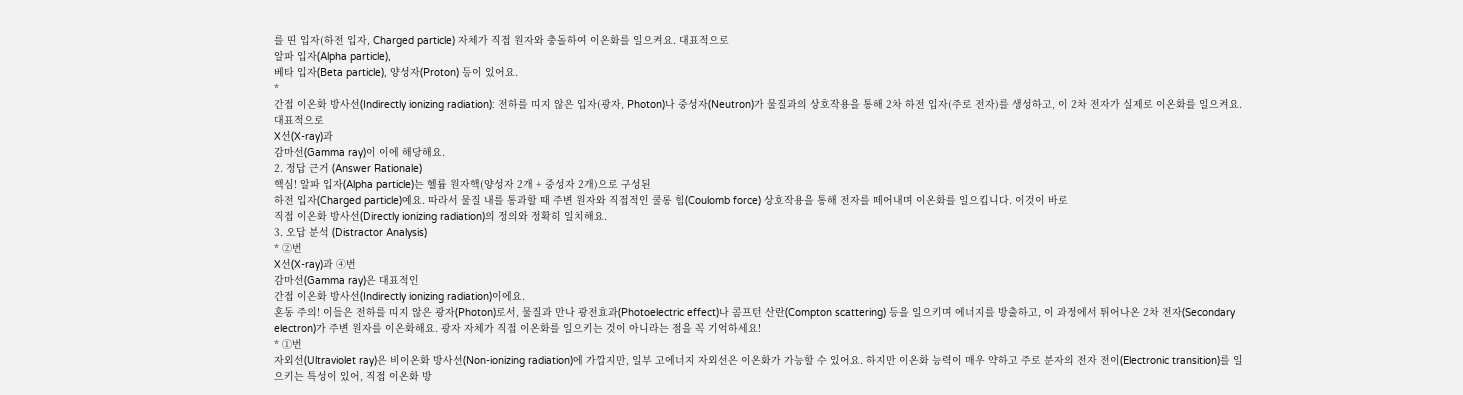를 띤 입자(하전 입자, Charged particle) 자체가 직접 원자와 충돌하여 이온화를 일으켜요. 대표적으로
알파 입자(Alpha particle),
베타 입자(Beta particle), 양성자(Proton) 등이 있어요.
*
간접 이온화 방사선(Indirectly ionizing radiation): 전하를 띠지 않은 입자(광자, Photon)나 중성자(Neutron)가 물질과의 상호작용을 통해 2차 하전 입자(주로 전자)를 생성하고, 이 2차 전자가 실제로 이온화를 일으켜요. 대표적으로
X선(X-ray)과
감마선(Gamma ray)이 이에 해당해요.
2. 정답 근거 (Answer Rationale)
핵심! 알파 입자(Alpha particle)는 헬륨 원자핵(양성자 2개 + 중성자 2개)으로 구성된
하전 입자(Charged particle)예요. 따라서 물질 내를 통과할 때 주변 원자와 직접적인 쿨롱 힘(Coulomb force) 상호작용을 통해 전자를 떼어내며 이온화를 일으킵니다. 이것이 바로
직접 이온화 방사선(Directly ionizing radiation)의 정의와 정확히 일치해요.
3. 오답 분석 (Distractor Analysis)
* ②번
X선(X-ray)과 ④번
감마선(Gamma ray)은 대표적인
간접 이온화 방사선(Indirectly ionizing radiation)이에요.
혼동 주의! 이들은 전하를 띠지 않은 광자(Photon)로서, 물질과 만나 광전효과(Photoelectric effect)나 콤프턴 산란(Compton scattering) 등을 일으키며 에너지를 방출하고, 이 과정에서 튀어나온 2차 전자(Secondary electron)가 주변 원자를 이온화해요. 광자 자체가 직접 이온화를 일으키는 것이 아니라는 점을 꼭 기억하세요!
* ①번
자외선(Ultraviolet ray)은 비이온화 방사선(Non-ionizing radiation)에 가깝지만, 일부 고에너지 자외선은 이온화가 가능할 수 있어요. 하지만 이온화 능력이 매우 약하고 주로 분자의 전자 전이(Electronic transition)를 일으키는 특성이 있어, 직접 이온화 방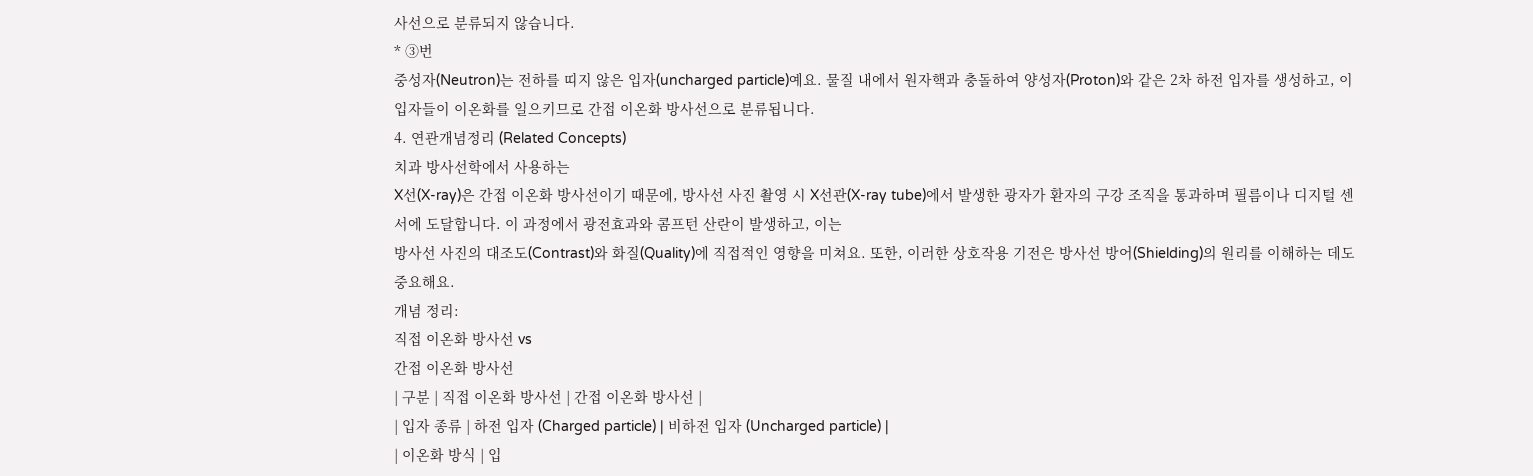사선으로 분류되지 않습니다.
* ③번
중성자(Neutron)는 전하를 띠지 않은 입자(uncharged particle)예요. 물질 내에서 원자핵과 충돌하여 양성자(Proton)와 같은 2차 하전 입자를 생성하고, 이 입자들이 이온화를 일으키므로 간접 이온화 방사선으로 분류됩니다.
4. 연관개념정리 (Related Concepts)
치과 방사선학에서 사용하는
X선(X-ray)은 간접 이온화 방사선이기 때문에, 방사선 사진 촬영 시 X선관(X-ray tube)에서 발생한 광자가 환자의 구강 조직을 통과하며 필름이나 디지털 센서에 도달합니다. 이 과정에서 광전효과와 콤프턴 산란이 발생하고, 이는
방사선 사진의 대조도(Contrast)와 화질(Quality)에 직접적인 영향을 미쳐요. 또한, 이러한 상호작용 기전은 방사선 방어(Shielding)의 원리를 이해하는 데도 중요해요.
개념 정리:
직접 이온화 방사선 vs
간접 이온화 방사선
| 구분 | 직접 이온화 방사선 | 간접 이온화 방사선 |
| 입자 종류 | 하전 입자 (Charged particle) | 비하전 입자 (Uncharged particle) |
| 이온화 방식 | 입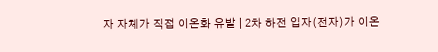자 자체가 직접 이온화 유발 | 2차 하전 입자(전자)가 이온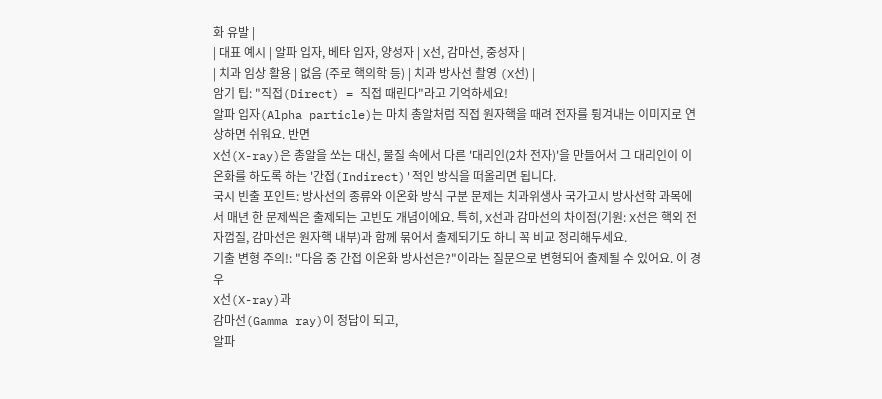화 유발 |
| 대표 예시 | 알파 입자, 베타 입자, 양성자 | X선, 감마선, 중성자 |
| 치과 임상 활용 | 없음 (주로 핵의학 등) | 치과 방사선 촬영 (X선) |
암기 팁: "직접(Direct) = 직접 때린다"라고 기억하세요!
알파 입자(Alpha particle)는 마치 총알처럼 직접 원자핵을 때려 전자를 튕겨내는 이미지로 연상하면 쉬워요. 반면
X선(X-ray)은 총알을 쏘는 대신, 물질 속에서 다른 '대리인(2차 전자)'을 만들어서 그 대리인이 이온화를 하도록 하는 '간접(Indirect)'적인 방식을 떠올리면 됩니다.
국시 빈출 포인트: 방사선의 종류와 이온화 방식 구분 문제는 치과위생사 국가고시 방사선학 과목에서 매년 한 문제씩은 출제되는 고빈도 개념이에요. 특히, X선과 감마선의 차이점(기원: X선은 핵외 전자껍질, 감마선은 원자핵 내부)과 함께 묶어서 출제되기도 하니 꼭 비교 정리해두세요.
기출 변형 주의!: "다음 중 간접 이온화 방사선은?"이라는 질문으로 변형되어 출제될 수 있어요. 이 경우
X선(X-ray)과
감마선(Gamma ray)이 정답이 되고,
알파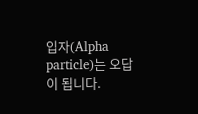입자(Alpha particle)는 오답이 됩니다.